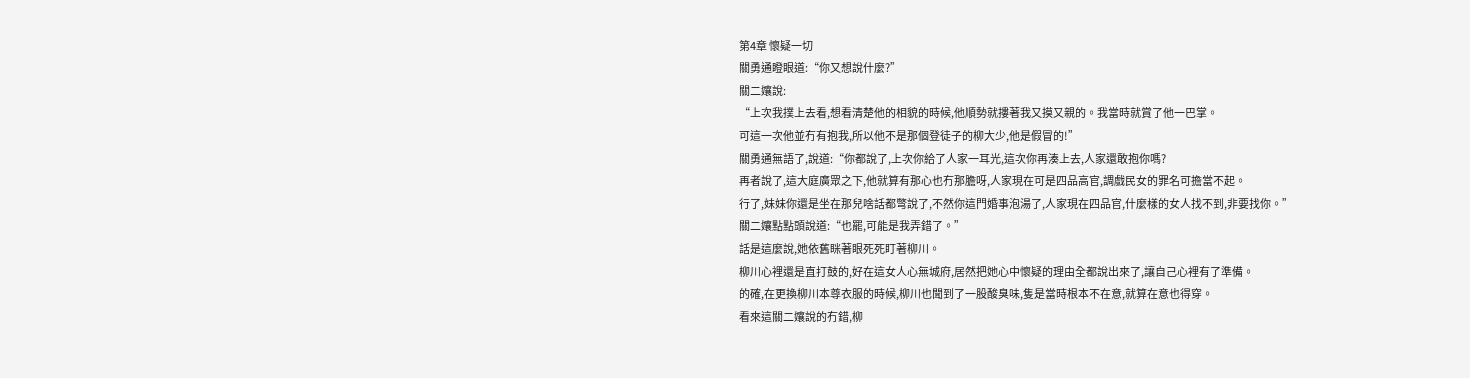第4章 懷疑一切
關勇通瞪眼道:“你又想說什麼?”
關二孃說:
“上次我撲上去看,想看清楚他的相貌的時候,他順勢就摟著我又摸又親的。我當時就賞了他一巴掌。
可這一次他並冇有抱我,所以他不是那個登徒子的柳大少,他是假冒的!”
關勇通無語了,說道:“你都說了,上次你給了人家一耳光,這次你再湊上去,人家還敢抱你嗎?
再者說了,這大庭廣眾之下,他就算有那心也冇那膽呀,人家現在可是四品高官,調戲民女的罪名可擔當不起。
行了,妹妹你還是坐在那兒啥話都彆說了,不然你這門婚事泡湯了,人家現在四品官,什麼樣的女人找不到,非要找你。”
關二孃點點頭說道:“也罷,可能是我弄錯了。”
話是這麼說,她依舊眯著眼死死盯著柳川。
柳川心裡還是直打鼓的,好在這女人心無城府,居然把她心中懷疑的理由全都說出來了,讓自己心裡有了準備。
的確,在更換柳川本尊衣服的時候,柳川也聞到了一股酸臭味,隻是當時根本不在意,就算在意也得穿。
看來這關二孃說的冇錯,柳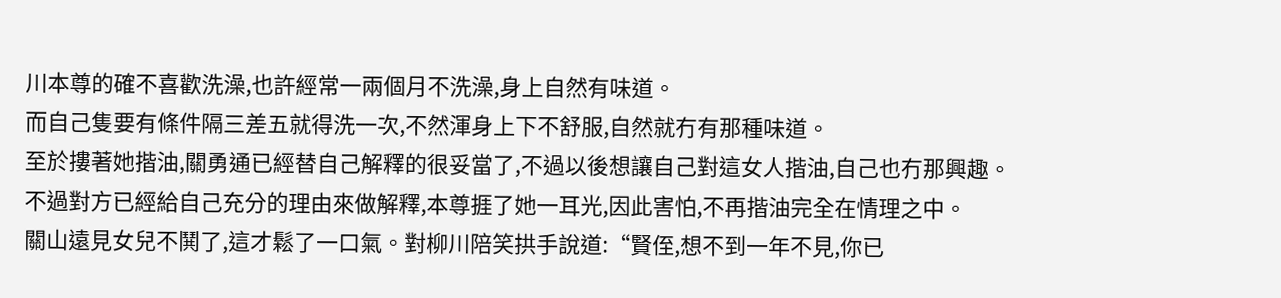川本尊的確不喜歡洗澡,也許經常一兩個月不洗澡,身上自然有味道。
而自己隻要有條件隔三差五就得洗一次,不然渾身上下不舒服,自然就冇有那種味道。
至於摟著她揩油,關勇通已經替自己解釋的很妥當了,不過以後想讓自己對這女人揩油,自己也冇那興趣。
不過對方已經給自己充分的理由來做解釋,本尊捱了她一耳光,因此害怕,不再揩油完全在情理之中。
關山遠見女兒不鬨了,這才鬆了一口氣。對柳川陪笑拱手說道:“賢侄,想不到一年不見,你已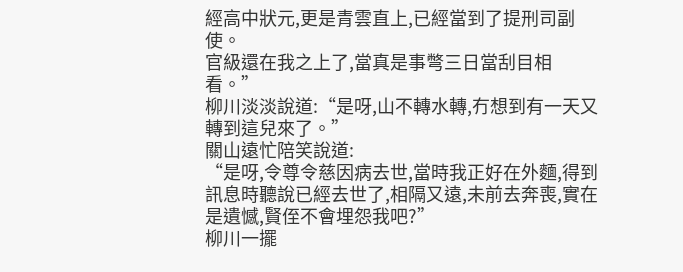經高中狀元,更是青雲直上,已經當到了提刑司副使。
官級還在我之上了,當真是事彆三日當刮目相看。”
柳川淡淡說道:“是呀,山不轉水轉,冇想到有一天又轉到這兒來了。”
關山遠忙陪笑說道:
“是呀,令尊令慈因病去世,當時我正好在外麵,得到訊息時聽說已經去世了,相隔又遠,未前去奔喪,實在是遺憾,賢侄不會埋怨我吧?”
柳川一擺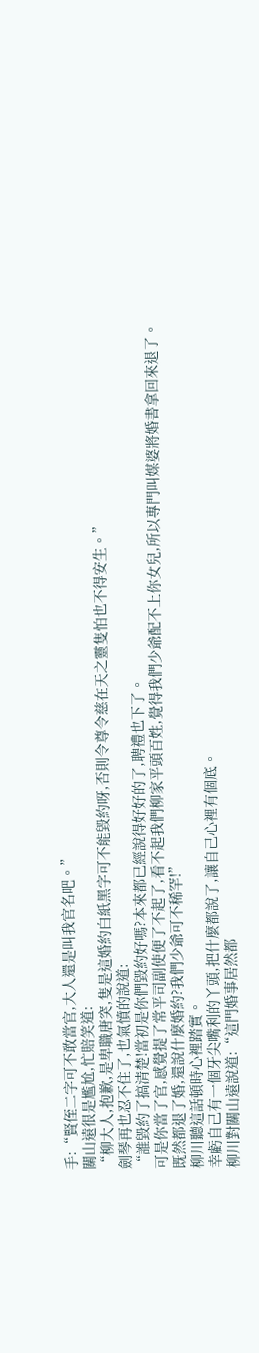手:“賢侄二字可不敢當官,大人還是叫我官名吧。”
關山遠很是尷尬,忙賠笑道:
“柳大人,抱歉,是卑職唐突,隻是這婚約白紙黑字可不能毀約呀,否則令尊令慈在天之靈隻怕也不得安生。”
劍琴再也忍不住了,也氣憤的說道:
“誰毀約了搞清楚!當初是你們毀約好嗎?本來都已經說得好好的了,聘禮也下了。
可是你當了官,感覺提了常平司副使便了不起了,看不起我們柳家平頭百姓,覺得我們少爺配不上你女兒,所以專門叫媒婆將婚書拿回來退了。
既然都退了婚,還說什麼婚約?我們少爺可不稀罕!”
柳川聽這話頓時心裡踏實。
幸虧自己有一個牙尖嘴利的丫頭,把什麼都說了,讓自己心裡有個底。
柳川對關山遠說道:“這門婚事居然都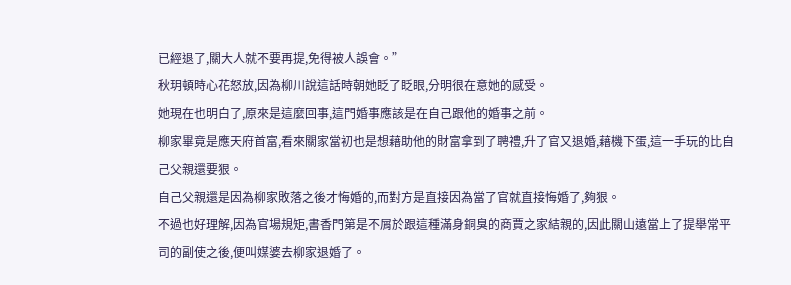已經退了,關大人就不要再提,免得被人誤會。”
秋玥頓時心花怒放,因為柳川說這話時朝她眨了眨眼,分明很在意她的感受。
她現在也明白了,原來是這麼回事,這門婚事應該是在自己跟他的婚事之前。
柳家畢竟是應天府首富,看來關家當初也是想藉助他的財富拿到了聘禮,升了官又退婚,藉機下蛋,這一手玩的比自己父親還要狠。
自己父親還是因為柳家敗落之後才悔婚的,而對方是直接因為當了官就直接悔婚了,夠狠。
不過也好理解,因為官場規矩,書香門第是不屑於跟這種滿身銅臭的商賈之家結親的,因此關山遠當上了提舉常平司的副使之後,便叫媒婆去柳家退婚了。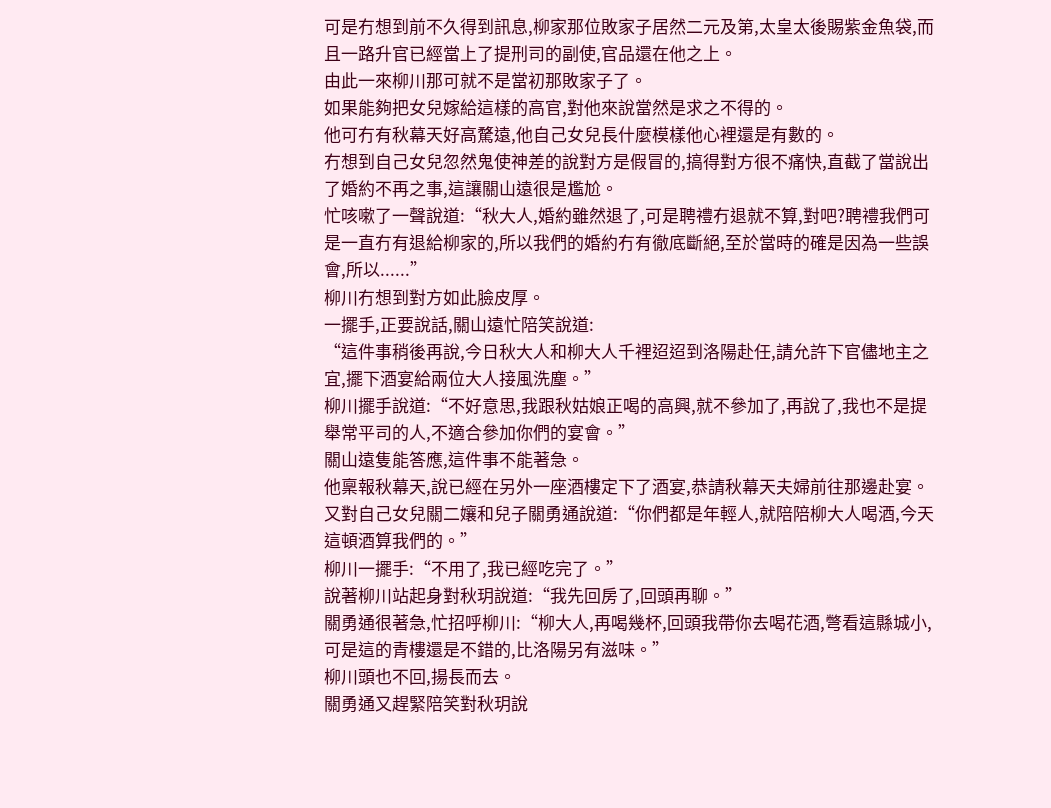可是冇想到前不久得到訊息,柳家那位敗家子居然二元及第,太皇太後賜紫金魚袋,而且一路升官已經當上了提刑司的副使,官品還在他之上。
由此一來柳川那可就不是當初那敗家子了。
如果能夠把女兒嫁給這樣的高官,對他來說當然是求之不得的。
他可冇有秋幕天好高騖遠,他自己女兒長什麼模樣他心裡還是有數的。
冇想到自己女兒忽然鬼使神差的說對方是假冒的,搞得對方很不痛快,直截了當說出了婚約不再之事,這讓關山遠很是尷尬。
忙咳嗽了一聲說道:“秋大人,婚約雖然退了,可是聘禮冇退就不算,對吧?聘禮我們可是一直冇有退給柳家的,所以我們的婚約冇有徹底斷絕,至於當時的確是因為一些誤會,所以......”
柳川冇想到對方如此臉皮厚。
一擺手,正要說話,關山遠忙陪笑說道:
“這件事稍後再說,今日秋大人和柳大人千裡迢迢到洛陽赴任,請允許下官儘地主之宜,擺下酒宴給兩位大人接風洗塵。”
柳川擺手說道:“不好意思,我跟秋姑娘正喝的高興,就不參加了,再說了,我也不是提舉常平司的人,不適合參加你們的宴會。”
關山遠隻能答應,這件事不能著急。
他稟報秋幕天,說已經在另外一座酒樓定下了酒宴,恭請秋幕天夫婦前往那邊赴宴。
又對自己女兒關二孃和兒子關勇通說道:“你們都是年輕人,就陪陪柳大人喝酒,今天這頓酒算我們的。”
柳川一擺手:“不用了,我已經吃完了。”
說著柳川站起身對秋玥說道:“我先回房了,回頭再聊。”
關勇通很著急,忙招呼柳川:“柳大人,再喝幾杯,回頭我帶你去喝花酒,彆看這縣城小,可是這的青樓還是不錯的,比洛陽另有滋味。”
柳川頭也不回,揚長而去。
關勇通又趕緊陪笑對秋玥說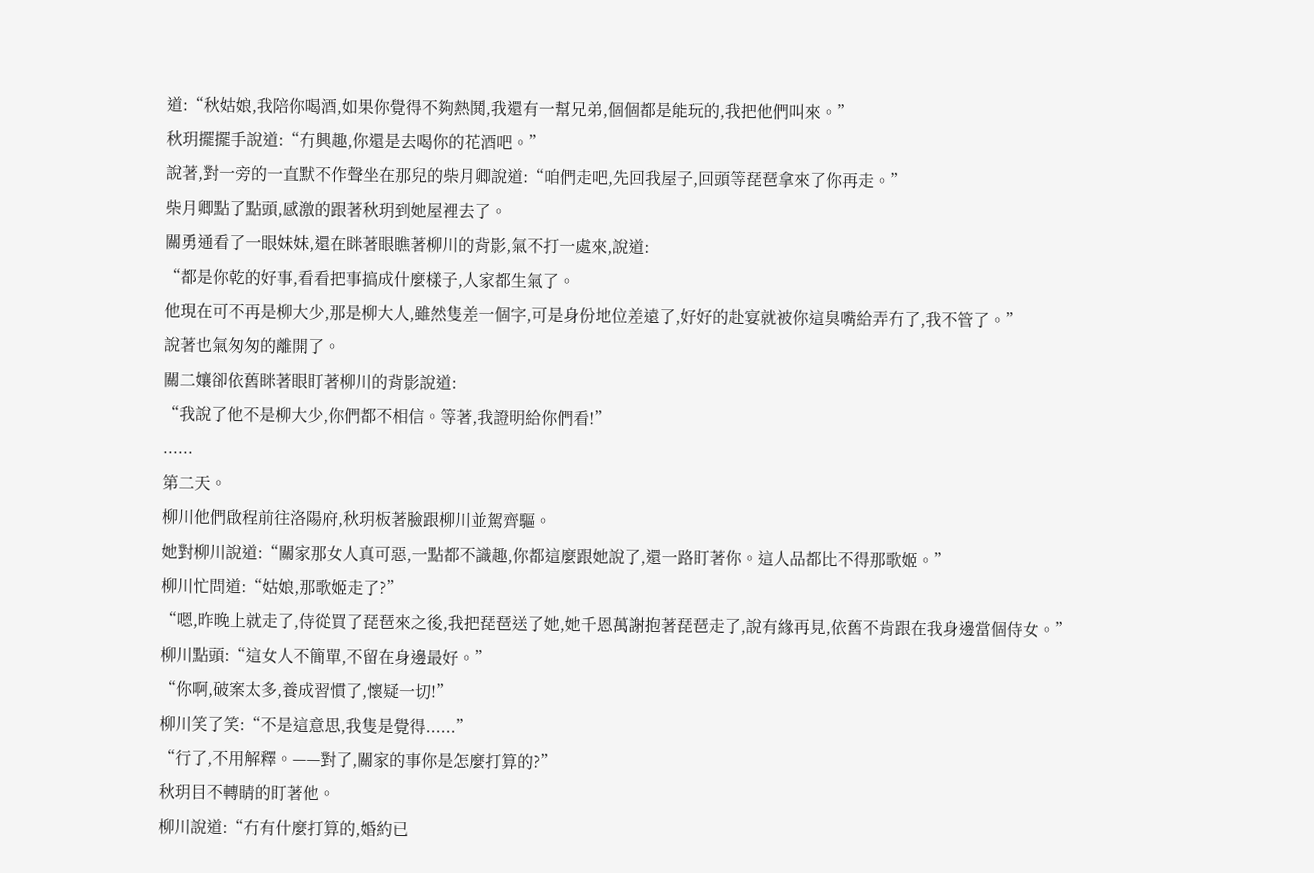道:“秋姑娘,我陪你喝酒,如果你覺得不夠熱鬨,我還有一幫兄弟,個個都是能玩的,我把他們叫來。”
秋玥擺擺手說道:“冇興趣,你還是去喝你的花酒吧。”
說著,對一旁的一直默不作聲坐在那兒的柴月卿說道:“咱們走吧,先回我屋子,回頭等琵琶拿來了你再走。”
柴月卿點了點頭,感激的跟著秋玥到她屋裡去了。
關勇通看了一眼妹妹,還在眯著眼瞧著柳川的背影,氣不打一處來,說道:
“都是你乾的好事,看看把事搞成什麼樣子,人家都生氣了。
他現在可不再是柳大少,那是柳大人,雖然隻差一個字,可是身份地位差遠了,好好的赴宴就被你這臭嘴給弄冇了,我不管了。”
說著也氣匆匆的離開了。
關二孃卻依舊眯著眼盯著柳川的背影說道:
“我說了他不是柳大少,你們都不相信。等著,我證明給你們看!”
......
第二天。
柳川他們啟程前往洛陽府,秋玥板著臉跟柳川並駕齊驅。
她對柳川說道:“關家那女人真可惡,一點都不識趣,你都這麼跟她說了,還一路盯著你。這人品都比不得那歌姬。”
柳川忙問道:“姑娘,那歌姬走了?”
“嗯,昨晚上就走了,侍從買了琵琶來之後,我把琵琶送了她,她千恩萬謝抱著琵琶走了,說有緣再見,依舊不肯跟在我身邊當個侍女。”
柳川點頭:“這女人不簡單,不留在身邊最好。”
“你啊,破案太多,養成習慣了,懷疑一切!”
柳川笑了笑:“不是這意思,我隻是覺得......”
“行了,不用解釋。——對了,關家的事你是怎麼打算的?”
秋玥目不轉睛的盯著他。
柳川說道:“冇有什麼打算的,婚約已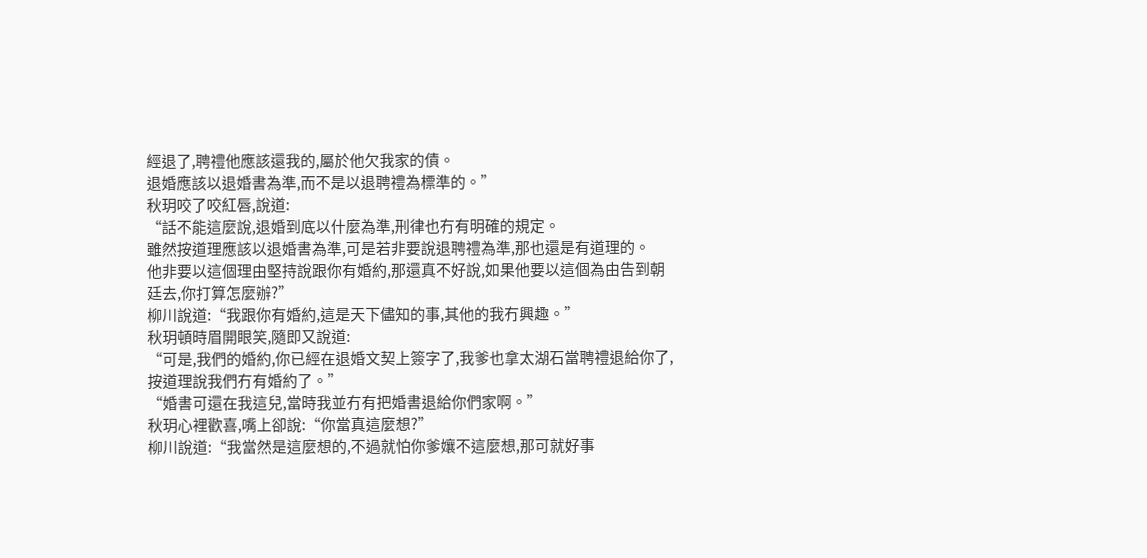經退了,聘禮他應該還我的,屬於他欠我家的債。
退婚應該以退婚書為準,而不是以退聘禮為標準的。”
秋玥咬了咬紅唇,說道:
“話不能這麼說,退婚到底以什麼為準,刑律也冇有明確的規定。
雖然按道理應該以退婚書為準,可是若非要說退聘禮為準,那也還是有道理的。
他非要以這個理由堅持說跟你有婚約,那還真不好說,如果他要以這個為由告到朝廷去,你打算怎麼辦?”
柳川說道:“我跟你有婚約,這是天下儘知的事,其他的我冇興趣。”
秋玥頓時眉開眼笑,隨即又說道:
“可是,我們的婚約,你已經在退婚文契上簽字了,我爹也拿太湖石當聘禮退給你了,按道理說我們冇有婚約了。”
“婚書可還在我這兒,當時我並冇有把婚書退給你們家啊。”
秋玥心裡歡喜,嘴上卻說:“你當真這麼想?”
柳川說道:“我當然是這麼想的,不過就怕你爹孃不這麼想,那可就好事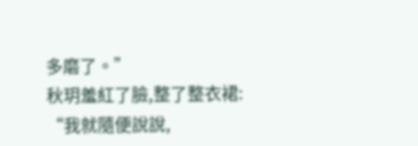多磨了。”
秋玥羞紅了臉,整了整衣裙:
“我就隨便說說,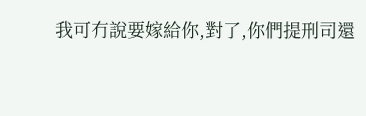我可冇說要嫁給你,對了,你們提刑司還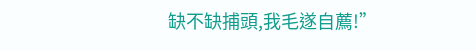缺不缺捕頭,我毛遂自薦!”